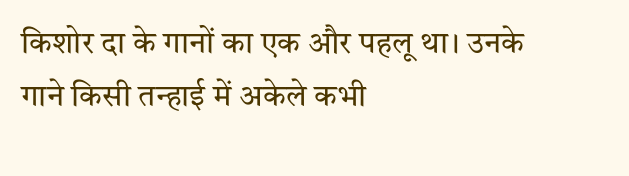किशोर दा के गानों का एक और पहलू था। उनके गाने किसी तन्हाई में अकेले कभी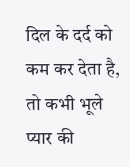दिल के दर्द को कम कर देता है, तो कभी भूले प्यार की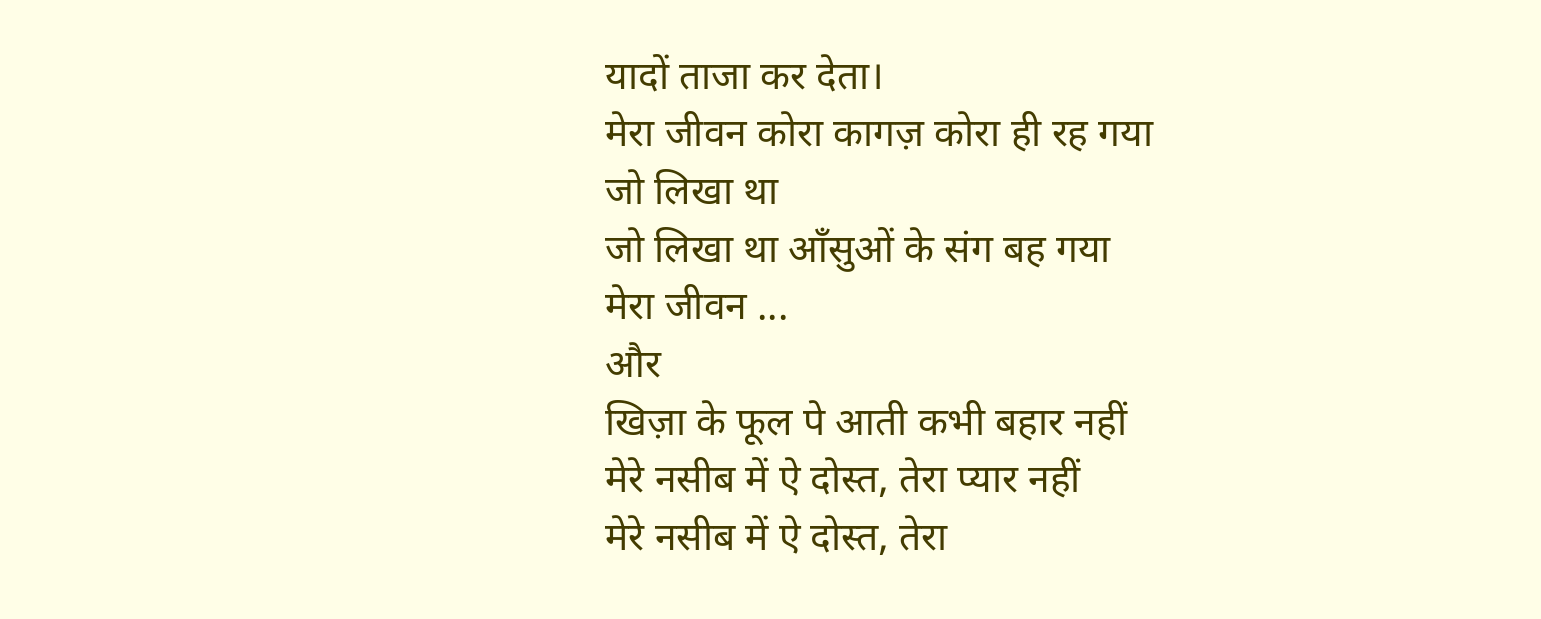यादों ताजा कर देता।
मेरा जीवन कोरा कागज़ कोरा ही रह गया
जो लिखा था
जो लिखा था आँसुओं के संग बह गया
मेरा जीवन ...
और
खिज़ा के फूल पे आती कभी बहार नहीं
मेरे नसीब में ऐ दोस्त, तेरा प्यार नहीं
मेरे नसीब में ऐ दोस्त, तेरा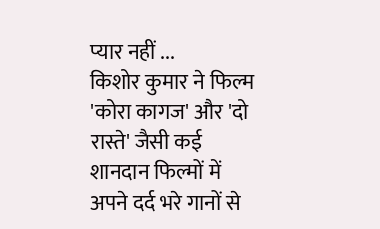प्यार नहीं ...
किशोर कुमार ने फिल्म 'कोरा कागज' और 'दो रास्ते' जैसी कई शानदान फिल्मों में अपने दर्द भरे गानों से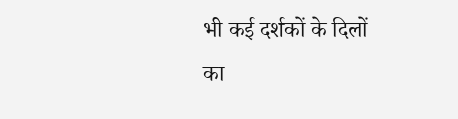भी कई दर्शकों के दिलों का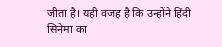जीता है। यही वजह है कि उन्होंने हिंदी सिनेमा का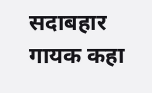सदाबहार गायक कहा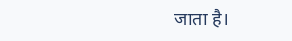जाता है।